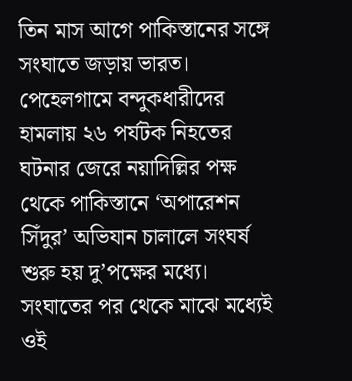তিন মাস আগে পাকিস্তানের সঙ্গে সংঘাতে জড়ায় ভারত। পেহেলগামে বন্দুকধারীদের হামলায় ২৬ পর্যটক নিহতের ঘটনার জেরে নয়াদিল্লির পক্ষ থেকে পাকিস্তানে ‘অপারেশন সিঁদুর’ অভিযান চালালে সংঘর্ষ শুরু হয় দু’পক্ষের মধ্যে। সংঘাতের পর থেকে মাঝে মধ্যেই ওই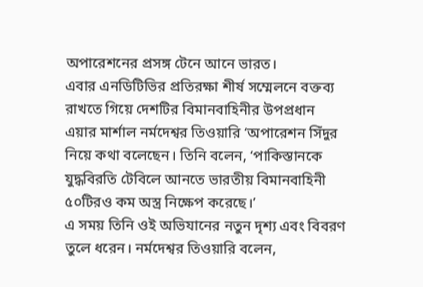অপারেশনের প্রসঙ্গ টেনে আনে ভারত।
এবার এনডিটিভির প্রতিরক্ষা শীর্ষ সম্মেলনে বক্তব্য রাখতে গিয়ে দেশটির বিমানবাহিনীর উপপ্রধান এয়ার মার্শাল নর্মদেশ্বর তিওয়ারি ‘অপারেশন সিঁদুর নিয়ে কথা বলেছেন। তিনি বলেন, ‘পাকিস্তানকে যুদ্ধবিরতি টেবিলে আনতে ভারতীয় বিমানবাহিনী ৫০টিরও কম অস্ত্র নিক্ষেপ করেছে।’
এ সময় তিনি ওই অভিযানের নতুন দৃশ্য এবং বিবরণ তুলে ধরেন। নর্মদেশ্বর তিওয়ারি বলেন,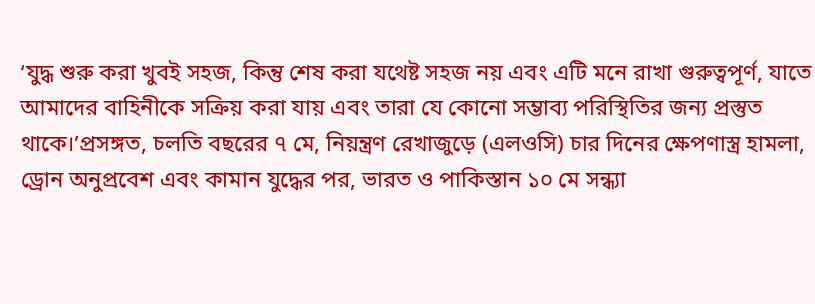‘যুদ্ধ শুরু করা খুবই সহজ, কিন্তু শেষ করা যথেষ্ট সহজ নয় এবং এটি মনে রাখা গুরুত্বপূর্ণ, যাতে আমাদের বাহিনীকে সক্রিয় করা যায় এবং তারা যে কোনো সম্ভাব্য পরিস্থিতির জন্য প্রস্তুত থাকে।’প্রসঙ্গত, চলতি বছরের ৭ মে, নিয়ন্ত্রণ রেখাজুড়ে (এলওসি) চার দিনের ক্ষেপণাস্ত্র হামলা, ড্রোন অনুপ্রবেশ এবং কামান যুদ্ধের পর, ভারত ও পাকিস্তান ১০ মে সন্ধ্যা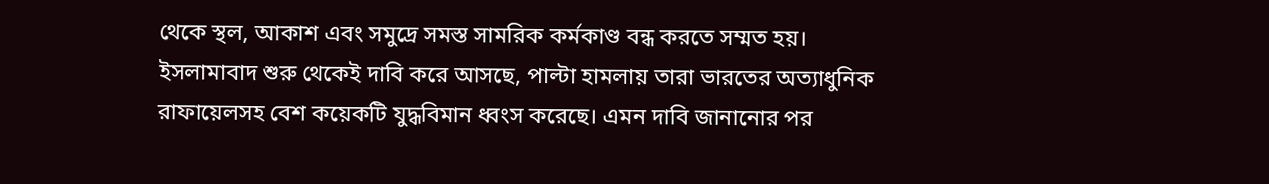থেকে স্থল, আকাশ এবং সমুদ্রে সমস্ত সামরিক কর্মকাণ্ড বন্ধ করতে সম্মত হয়।
ইসলামাবাদ শুরু থেকেই দাবি করে আসছে, পাল্টা হামলায় তারা ভারতের অত্যাধুনিক রাফায়েলসহ বেশ কয়েকটি যুদ্ধবিমান ধ্বংস করেছে। এমন দাবি জানানোর পর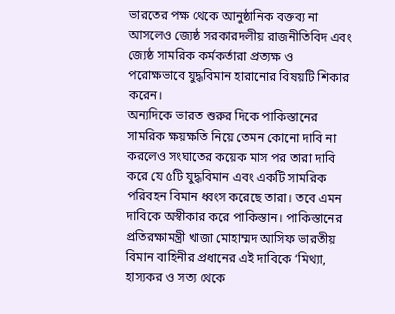ভারতের পক্ষ থেকে আনুষ্ঠানিক বক্তব্য না আসলেও জ্যেষ্ঠ সরকারদলীয় রাজনীতিবিদ এবং জ্যেষ্ঠ সামরিক কর্মকর্তারা প্রত্যক্ষ ও পরোক্ষভাবে যুদ্ধবিমান হারানোর বিষয়টি শিকার করেন।
অন্যদিকে ভারত শুরুর দিকে পাকিস্তানের সামরিক ক্ষয়ক্ষতি নিয়ে তেমন কোনো দাবি না করলেও সংঘাতের কয়েক মাস পর তারা দাবি করে যে ৫টি যুদ্ধবিমান এবং একটি সামরিক পরিবহন বিমান ধ্বংস করেছে তারা। তবে এমন দাবিকে অস্বীকার করে পাকিস্তান। পাকিস্তানের প্রতিরক্ষামন্ত্রী খাজা মোহাম্মদ আসিফ ভারতীয় বিমান বাহিনীর প্রধানের এই দাবিকে ‘মিথ্যা, হাস্যকর ও সত্য থেকে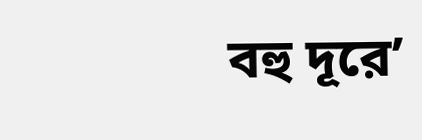বহু দূরে’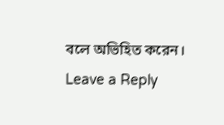বলে অভিহিত করেন।
Leave a Reply